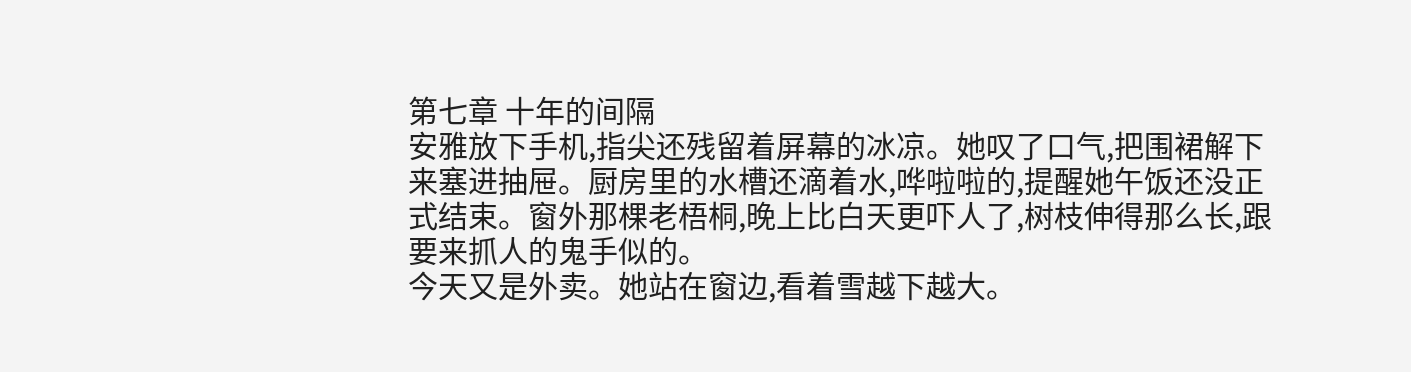第七章 十年的间隔
安雅放下手机,指尖还残留着屏幕的冰凉。她叹了口气,把围裙解下来塞进抽屉。厨房里的水槽还滴着水,哗啦啦的,提醒她午饭还没正式结束。窗外那棵老梧桐,晚上比白天更吓人了,树枝伸得那么长,跟要来抓人的鬼手似的。
今天又是外卖。她站在窗边,看着雪越下越大。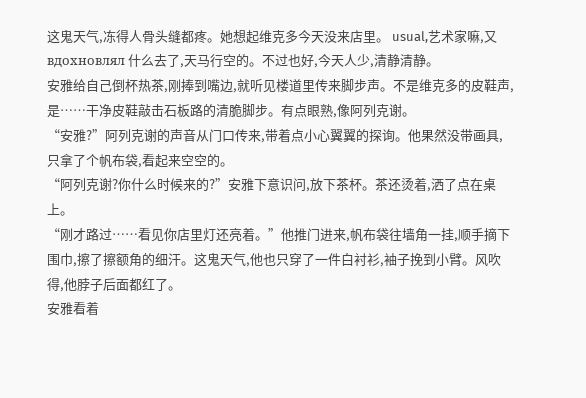这鬼天气,冻得人骨头缝都疼。她想起维克多今天没来店里。 usual,艺术家嘛,又 вдохновлял 什么去了,天马行空的。不过也好,今天人少,清静清静。
安雅给自己倒杯热茶,刚捧到嘴边,就听见楼道里传来脚步声。不是维克多的皮鞋声,是……干净皮鞋敲击石板路的清脆脚步。有点眼熟,像阿列克谢。
“安雅?”阿列克谢的声音从门口传来,带着点小心翼翼的探询。他果然没带画具,只拿了个帆布袋,看起来空空的。
“阿列克谢?你什么时候来的?”安雅下意识问,放下茶杯。茶还烫着,洒了点在桌上。
“刚才路过……看见你店里灯还亮着。”他推门进来,帆布袋往墙角一挂,顺手摘下围巾,擦了擦额角的细汗。这鬼天气,他也只穿了一件白衬衫,袖子挽到小臂。风吹得,他脖子后面都红了。
安雅看着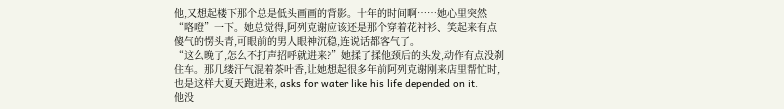他,又想起楼下那个总是低头画画的背影。十年的时间啊……她心里突然“咯噔”一下。她总觉得,阿列克谢应该还是那个穿着花衬衫、笑起来有点傻气的愣头青,可眼前的男人眼神沉稳,连说话都客气了。
“这么晚了,怎么不打声招呼就进来?”她揉了揉他颈后的头发,动作有点没刹住车。那几缕汗气混着茶叶香,让她想起很多年前阿列克谢刚来店里帮忙时,也是这样大夏天跑进来, asks for water like his life depended on it.
他没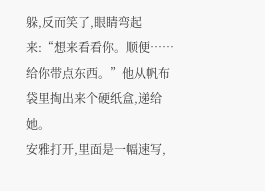躲,反而笑了,眼睛弯起来:“想来看看你。顺便……给你带点东西。”他从帆布袋里掏出来个硬纸盒,递给她。
安雅打开,里面是一幅速写,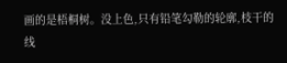画的是梧桐树。没上色,只有铅笔勾勒的轮廓,枝干的线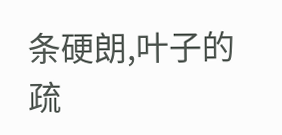条硬朗,叶子的疏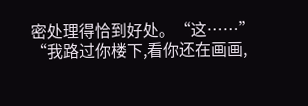密处理得恰到好处。“这……”
“我路过你楼下,看你还在画画,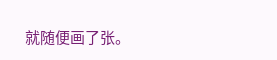就随便画了张。